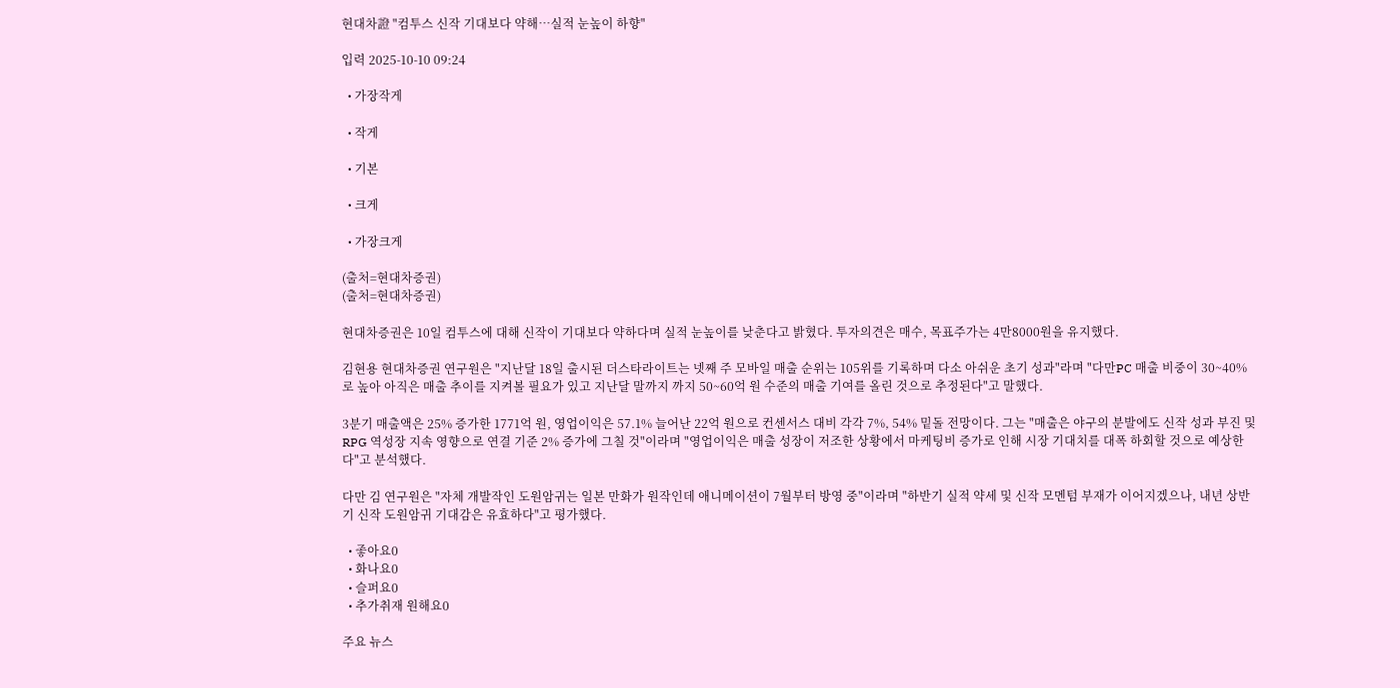현대차證 "컴투스 신작 기대보다 약해…실적 눈높이 하향"

입력 2025-10-10 09:24

  • 가장작게

  • 작게

  • 기본

  • 크게

  • 가장크게

(출처=현대차증권)
(출처=현대차증권)

현대차증권은 10일 컴투스에 대해 신작이 기대보다 약하다며 실적 눈높이를 낮춘다고 밝혔다. 투자의견은 매수, 목표주가는 4만8000원을 유지했다.

김현용 현대차증권 연구원은 "지난달 18일 출시된 더스타라이트는 넷째 주 모바일 매출 순위는 105위를 기록하며 다소 아쉬운 초기 성과"라며 "다만PC 매출 비중이 30~40%로 높아 아직은 매출 추이를 지켜볼 필요가 있고 지난달 말까지 까지 50~60억 원 수준의 매출 기여를 올린 것으로 추정된다"고 말했다.

3분기 매출액은 25% 증가한 1771억 원, 영업이익은 57.1% 늘어난 22억 원으로 컨센서스 대비 각각 7%, 54% 밑돌 전망이다. 그는 "매출은 야구의 분발에도 신작 성과 부진 및 RPG 역성장 지속 영향으로 연결 기준 2% 증가에 그칠 것"이라며 "영업이익은 매출 성장이 저조한 상황에서 마케팅비 증가로 인해 시장 기대치를 대폭 하회할 것으로 예상한다"고 분석했다.

다만 김 연구원은 "자체 개발작인 도원암귀는 일본 만화가 원작인데 애니메이션이 7월부터 방영 중"이라며 "하반기 실적 약세 및 신작 모멘텀 부재가 이어지겠으나, 내년 상반기 신작 도원암귀 기대감은 유효하다"고 평가했다.

  • 좋아요0
  • 화나요0
  • 슬퍼요0
  • 추가취재 원해요0

주요 뉴스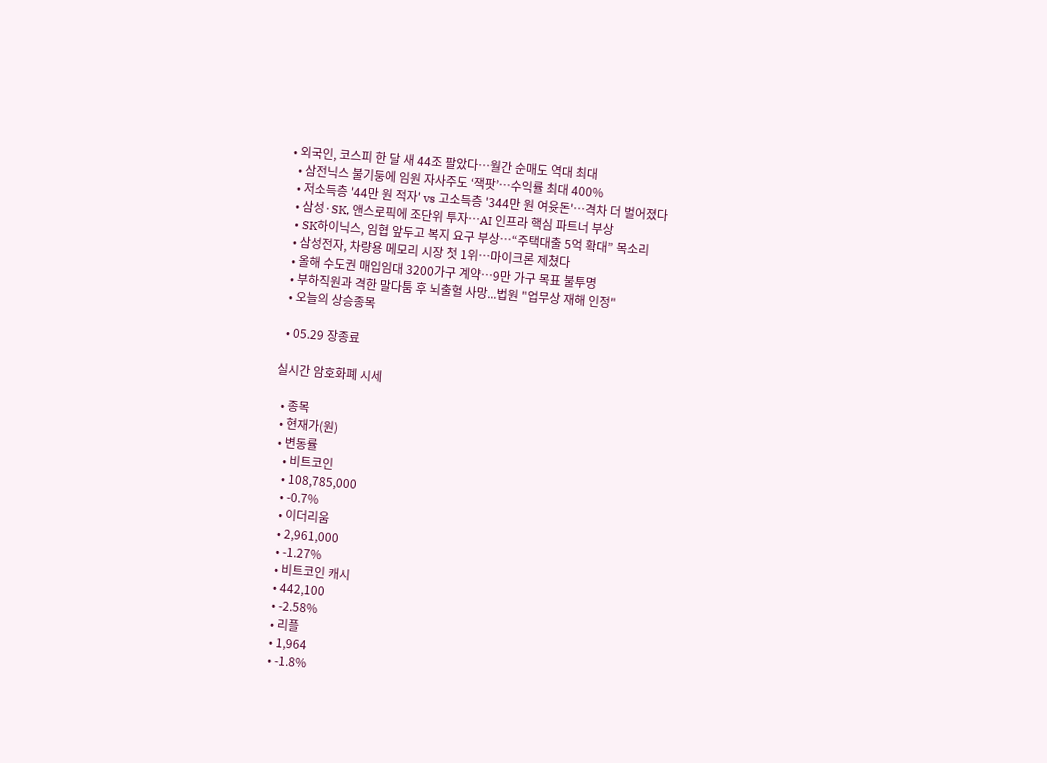• 외국인, 코스피 한 달 새 44조 팔았다…월간 순매도 역대 최대
  • 삼전닉스 불기둥에 임원 자사주도 ‘잭팟’…수익률 최대 400%
  • 저소득층 '44만 원 적자' vs 고소득층 '344만 원 여윳돈'…격차 더 벌어졌다
  • 삼성·SK, 앤스로픽에 조단위 투자…AI 인프라 핵심 파트너 부상
  • SK하이닉스, 임협 앞두고 복지 요구 부상…“주택대출 5억 확대” 목소리
  • 삼성전자, 차량용 메모리 시장 첫 1위…마이크론 제쳤다
  • 올해 수도권 매입임대 3200가구 계약…9만 가구 목표 불투명
  • 부하직원과 격한 말다툼 후 뇌출혈 사망...법원 "업무상 재해 인정"
  • 오늘의 상승종목

  • 05.29 장종료

실시간 암호화폐 시세

  • 종목
  • 현재가(원)
  • 변동률
    • 비트코인
    • 108,785,000
    • -0.7%
    • 이더리움
    • 2,961,000
    • -1.27%
    • 비트코인 캐시
    • 442,100
    • -2.58%
    • 리플
    • 1,964
    • -1.8%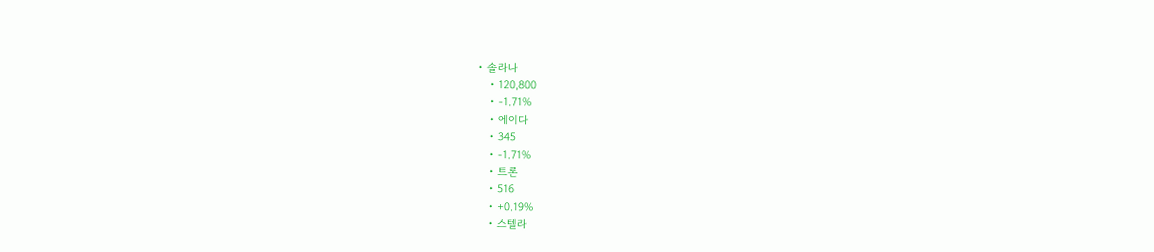• 솔라나
    • 120,800
    • -1.71%
    • 에이다
    • 345
    • -1.71%
    • 트론
    • 516
    • +0.19%
    • 스텔라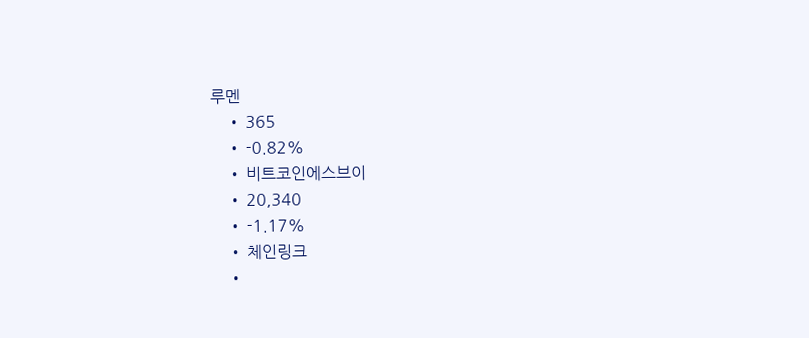루멘
    • 365
    • -0.82%
    • 비트코인에스브이
    • 20,340
    • -1.17%
    • 체인링크
    •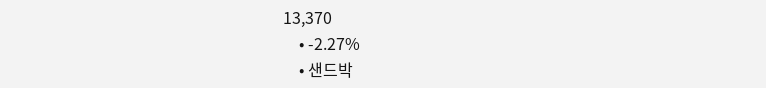13,370
    • -2.27%
    • 샌드박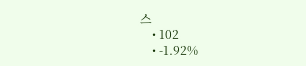스
    • 102
    • -1.92%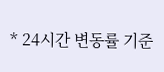* 24시간 변동률 기준